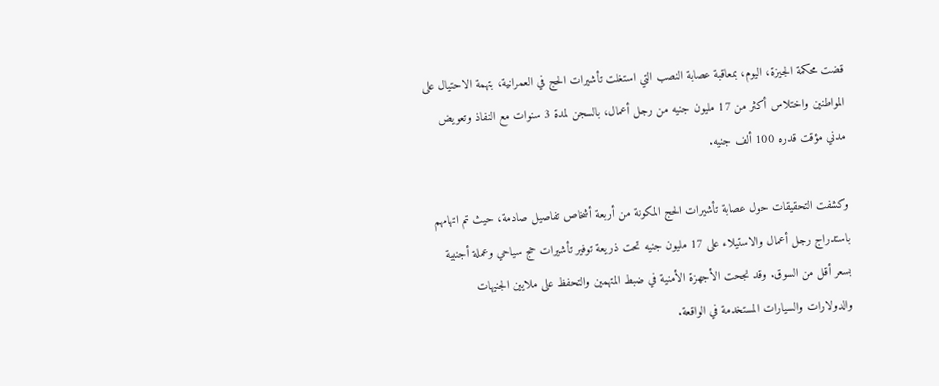قضت محكمة الجيزة، اليوم، بمعاقبة عصابة النصب التي استغلت تأشيرات الحج في العمرانية، بتهمة الاحتيال على المواطنين واختلاس أكثر من 17 مليون جنيه من رجل أعمال، بالسجن لمدة 3 سنوات مع النفاذ وتعويض مدني مؤقت قدره 100 ألف جنيه.

وكشفت التحقيقات حول عصابة تأشيرات الحج المكونة من أربعة أشخاص تفاصيل صادمة، حيث تم اتهامهم باستدراج رجل أعمال والاستيلاء على 17 مليون جنيه تحت ذريعة توفير تأشيرات حج سياحي وعملة أجنبية بسعر أقل من السوق. وقد نجحت الأجهزة الأمنية في ضبط المتهمين والتحفظ على ملايين الجنيهات والدولارات والسيارات المستخدمة في الواقعة.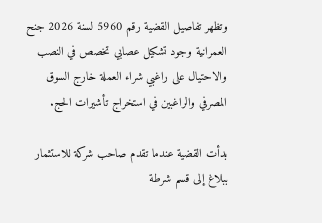وتظهر تفاصيل القضية رقم 5960 لسنة 2026 جنح العمرانية وجود تشكيل عصابي تخصص في النصب والاحتيال على راغبي شراء العملة خارج السوق المصرفي والراغبين في استخراج تأشيرات الحج.

بدأت القضية عندما تقدم صاحب شركة للاستثمار ببلاغ إلى قسم شرطة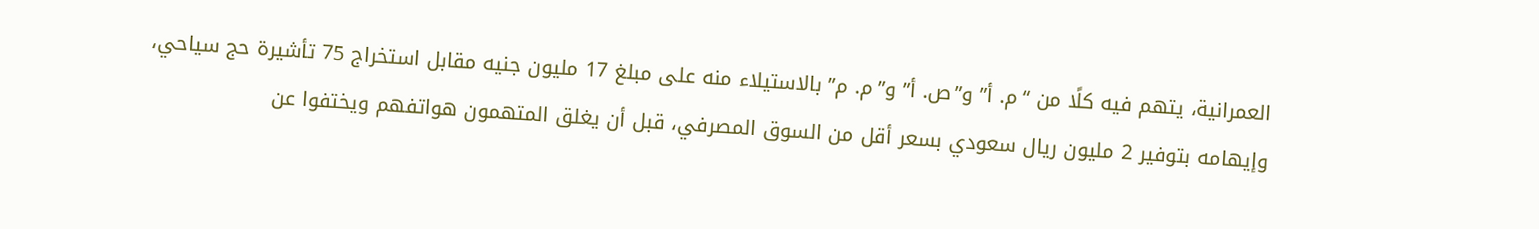العمرانية، يتهم فيه كلًا من “م. أ” و”ص. أ” و”م. م” بالاستيلاء منه على مبلغ 17 مليون جنيه مقابل استخراج 75 تأشيرة حج سياحي، وإيهامه بتوفير 2 مليون ريال سعودي بسعر أقل من السوق المصرفي، قبل أن يغلق المتهمون هواتفهم ويختفوا عن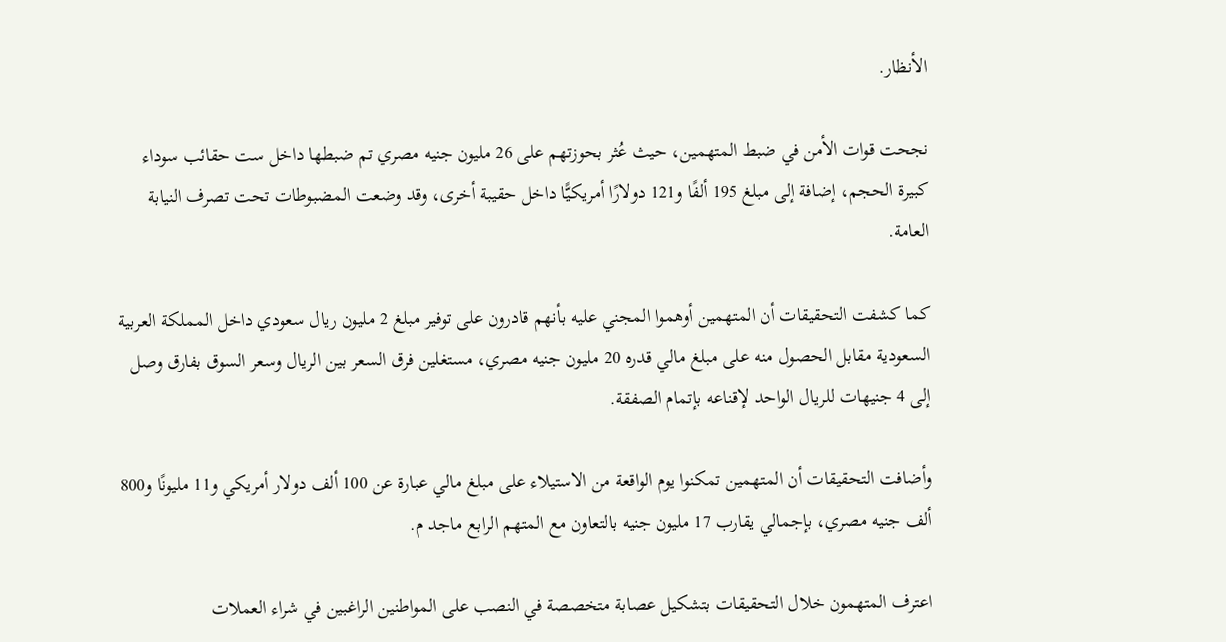الأنظار.

نجحت قوات الأمن في ضبط المتهمين، حيث عُثر بحوزتهم على 26 مليون جنيه مصري تم ضبطها داخل ست حقائب سوداء كبيرة الحجم، إضافة إلى مبلغ 195 ألفًا و121 دولارًا أمريكيًّا داخل حقيبة أخرى، وقد وضعت المضبوطات تحت تصرف النيابة العامة.

كما كشفت التحقيقات أن المتهمين أوهموا المجني عليه بأنهم قادرون على توفير مبلغ 2 مليون ريال سعودي داخل المملكة العربية السعودية مقابل الحصول منه على مبلغ مالي قدره 20 مليون جنيه مصري، مستغلين فرق السعر بين الريال وسعر السوق بفارق وصل إلى 4 جنيهات للريال الواحد لإقناعه بإتمام الصفقة.

وأضافت التحقيقات أن المتهمين تمكنوا يوم الواقعة من الاستيلاء على مبلغ مالي عبارة عن 100 ألف دولار أمريكي و11 مليونًا و800 ألف جنيه مصري، بإجمالي يقارب 17 مليون جنيه بالتعاون مع المتهم الرابع ماجد م.

اعترف المتهمون خلال التحقيقات بتشكيل عصابة متخصصة في النصب على المواطنين الراغبين في شراء العملات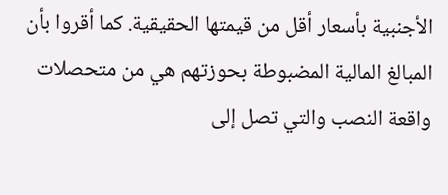الأجنبية بأسعار أقل من قيمتها الحقيقية. كما أقروا بأن المبالغ المالية المضبوطة بحوزتهم هي من متحصلات واقعة النصب والتي تصل إلى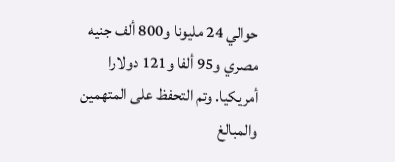حوالي 24 مليونا و800 ألف جنيه مصري و95 ألفا و121 دولارا أمريكيا. وتم التحفظ على المتهمين والمبالغ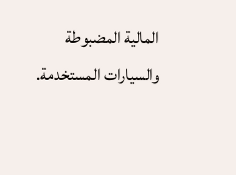المالية المضبوطة والسيارات المستخدمة.